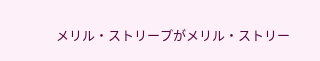メリル・ストリープがメリル・ストリー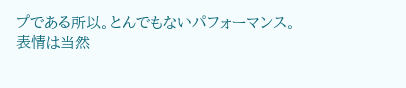プである所以。とんでもないパフォーマンス。
表情は当然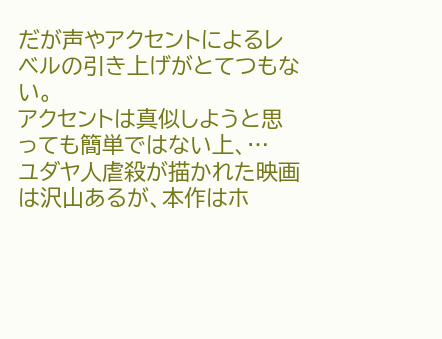だが声やアクセントによるレベルの引き上げがとてつもない。
アクセントは真似しようと思っても簡単ではない上、…
ユダヤ人虐殺が描かれた映画は沢山あるが、本作はホ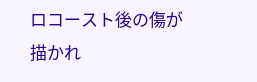ロコースト後の傷が描かれ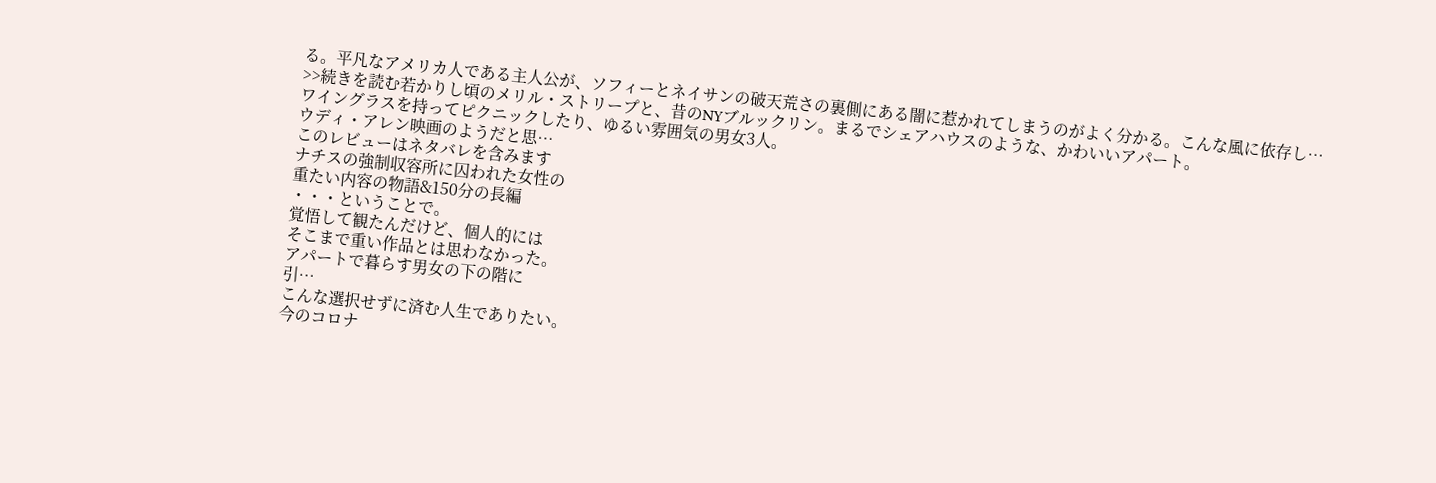る。平凡なアメリカ人である主人公が、ソフィーとネイサンの破天荒さの裏側にある闇に惹かれてしまうのがよく分かる。こんな風に依存し…
>>続きを読む若かりし頃のメリル・ストリープと、昔のNYブルックリン。まるでシェアハウスのような、かわいいアパート。
ワイングラスを持ってピクニックしたり、ゆるい雰囲気の男女3人。
ウディ・アレン映画のようだと思…
このレビューはネタバレを含みます
ナチスの強制収容所に囚われた女性の
重たい内容の物語&150分の長編
・・・ということで。
覚悟して観たんだけど、個人的には
そこまで重い作品とは思わなかった。
アパートで暮らす男女の下の階に
引…
こんな選択せずに済む人生でありたい。
今のコロナ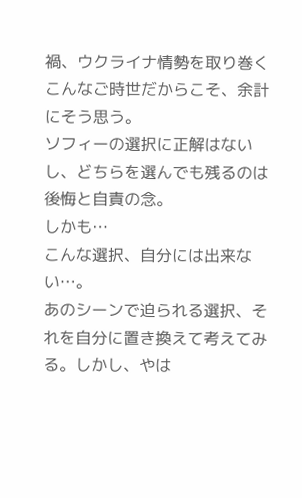禍、ウクライナ情勢を取り巻くこんなご時世だからこそ、余計にそう思う。
ソフィーの選択に正解はないし、どちらを選んでも残るのは後悔と自責の念。
しかも…
こんな選択、自分には出来ない…。
あのシーンで迫られる選択、それを自分に置き換えて考えてみる。しかし、やは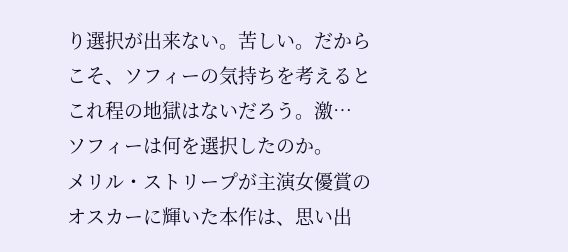り選択が出来ない。苦しい。だからこそ、ソフィーの気持ちを考えるとこれ程の地獄はないだろう。激…
ソフィーは何を選択したのか。
メリル・ストリープが主演女優賞のオスカーに輝いた本作は、思い出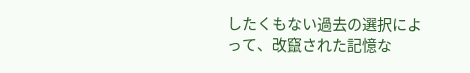したくもない過去の選択によって、改竄された記憶な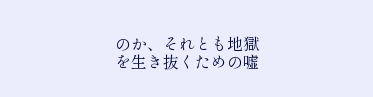のか、それとも地獄を生き抜くための嘘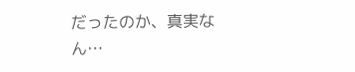だったのか、真実なん…